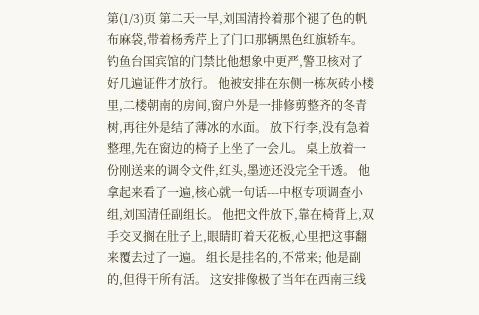第(1/3)页 第二天一早,刘国清拎着那个褪了色的帆布麻袋,带着杨秀芹上了门口那辆黑色红旗轿车。 钓鱼台国宾馆的门禁比他想象中更严,警卫核对了好几遍证件才放行。 他被安排在东侧一栋灰砖小楼里,二楼朝南的房间,窗户外是一排修剪整齐的冬青树,再往外是结了薄冰的水面。 放下行李,没有急着整理,先在窗边的椅子上坐了一会儿。 桌上放着一份刚送来的调令文件,红头,墨迹还没完全干透。 他拿起来看了一遍,核心就一句话---中枢专项调查小组,刘国清任副组长。 他把文件放下,靠在椅背上,双手交叉搁在肚子上,眼睛盯着天花板,心里把这事翻来覆去过了一遍。 组长是挂名的,不常来; 他是副的,但得干所有活。 这安排像极了当年在西南三线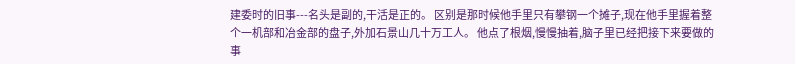建委时的旧事---名头是副的,干活是正的。 区别是那时候他手里只有攀钢一个摊子,现在他手里握着整个一机部和冶金部的盘子,外加石景山几十万工人。 他点了根烟,慢慢抽着,脑子里已经把接下来要做的事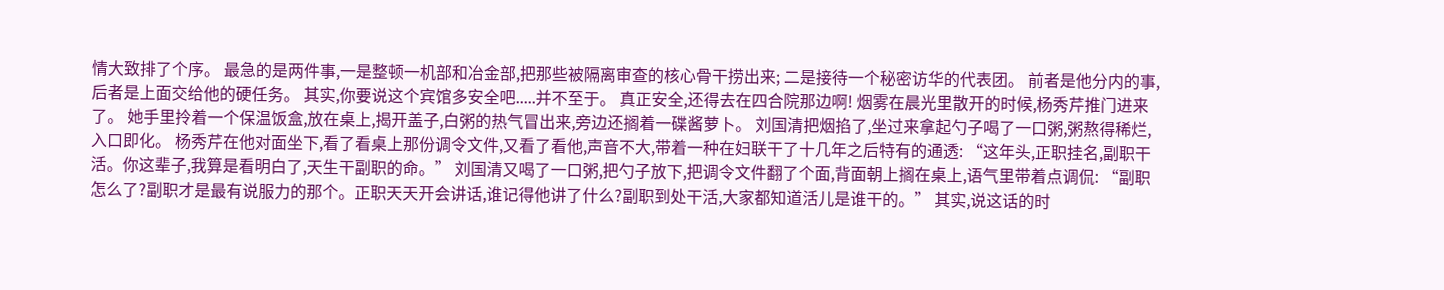情大致排了个序。 最急的是两件事,一是整顿一机部和冶金部,把那些被隔离审查的核心骨干捞出来; 二是接待一个秘密访华的代表团。 前者是他分内的事,后者是上面交给他的硬任务。 其实,你要说这个宾馆多安全吧.....并不至于。 真正安全,还得去在四合院那边啊! 烟雾在晨光里散开的时候,杨秀芹推门进来了。 她手里拎着一个保温饭盒,放在桌上,揭开盖子,白粥的热气冒出来,旁边还搁着一碟酱萝卜。 刘国清把烟掐了,坐过来拿起勺子喝了一口粥,粥熬得稀烂,入口即化。 杨秀芹在他对面坐下,看了看桌上那份调令文件,又看了看他,声音不大,带着一种在妇联干了十几年之后特有的通透: “这年头,正职挂名,副职干活。你这辈子,我算是看明白了,天生干副职的命。” 刘国清又喝了一口粥,把勺子放下,把调令文件翻了个面,背面朝上搁在桌上,语气里带着点调侃: “副职怎么了?副职才是最有说服力的那个。正职天天开会讲话,谁记得他讲了什么?副职到处干活,大家都知道活儿是谁干的。” 其实,说这话的时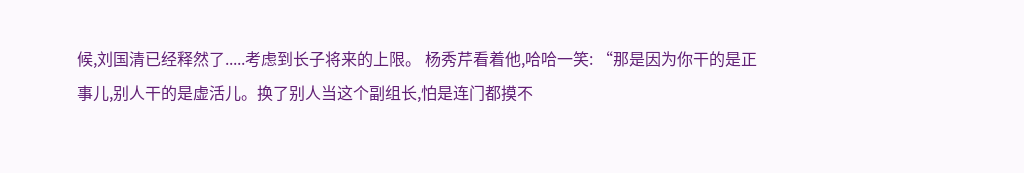候,刘国清已经释然了.....考虑到长子将来的上限。 杨秀芹看着他,哈哈一笑: “那是因为你干的是正事儿,别人干的是虚活儿。换了别人当这个副组长,怕是连门都摸不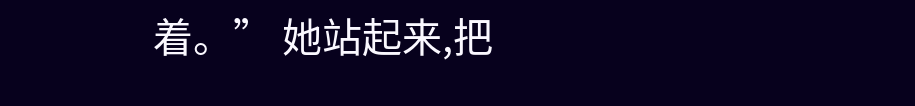着。” 她站起来,把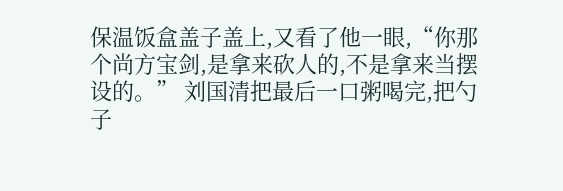保温饭盒盖子盖上,又看了他一眼,“你那个尚方宝剑,是拿来砍人的,不是拿来当摆设的。” 刘国清把最后一口粥喝完,把勺子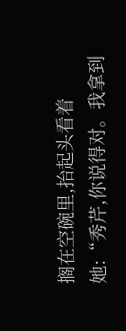搁在空碗里,抬起头看着她:“秀芹,你说得对。我拿到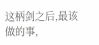这柄剑之后,最该做的事,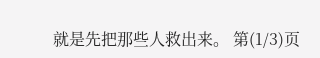就是先把那些人救出来。 第(1/3)页